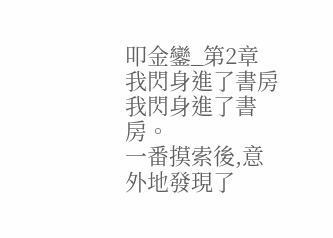叩金鑾_第2章 我閃身進了書房
我閃身進了書房。
一番摸索後,意外地發現了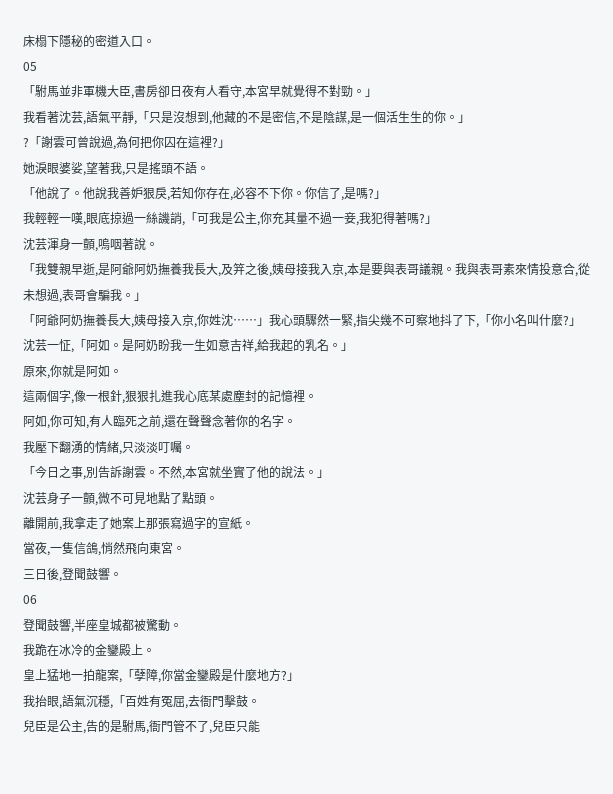床榻下隱秘的密道入口。
05
「駙馬並非軍機大臣,書房卻日夜有人看守,本宮早就覺得不對勁。」
我看著沈芸,語氣平靜,「只是沒想到,他藏的不是密信,不是陰謀,是一個活生生的你。」
?「謝雲可曾說過,為何把你囚在這裡?」
她淚眼婆娑,望著我,只是搖頭不語。
「他說了。他說我善妒狠戾,若知你存在,必容不下你。你信了,是嗎?」
我輕輕一嘆,眼底掠過一絲譏誚,「可我是公主,你充其量不過一妾,我犯得著嗎?」
沈芸渾身一顫,嗚咽著說。
「我雙親早逝,是阿爺阿奶撫養我長大,及笄之後,姨母接我入京,本是要與表哥議親。我與表哥素來情投意合,從未想過,表哥會騙我。」
「阿爺阿奶撫養長大,姨母接入京,你姓沈……」我心頭驟然一緊,指尖幾不可察地抖了下,「你小名叫什麼?」
沈芸一怔,「阿如。是阿奶盼我一生如意吉祥,給我起的乳名。」
原來,你就是阿如。
這兩個字,像一根針,狠狠扎進我心底某處塵封的記憶裡。
阿如,你可知,有人臨死之前,還在聲聲念著你的名字。
我壓下翻湧的情緒,只淡淡叮囑。
「今日之事,別告訴謝雲。不然,本宮就坐實了他的說法。」
沈芸身子一顫,微不可見地點了點頭。
離開前,我拿走了她案上那張寫過字的宣紙。
當夜,一隻信鴿,悄然飛向東宮。
三日後,登聞鼓響。
06
登聞鼓響,半座皇城都被驚動。
我跪在冰冷的金鑾殿上。
皇上猛地一拍龍案,「孽障,你當金鑾殿是什麼地方?」
我抬眼,語氣沉穩,「百姓有冤屈,去衙門擊鼓。
兒臣是公主,告的是駙馬,衙門管不了,兒臣只能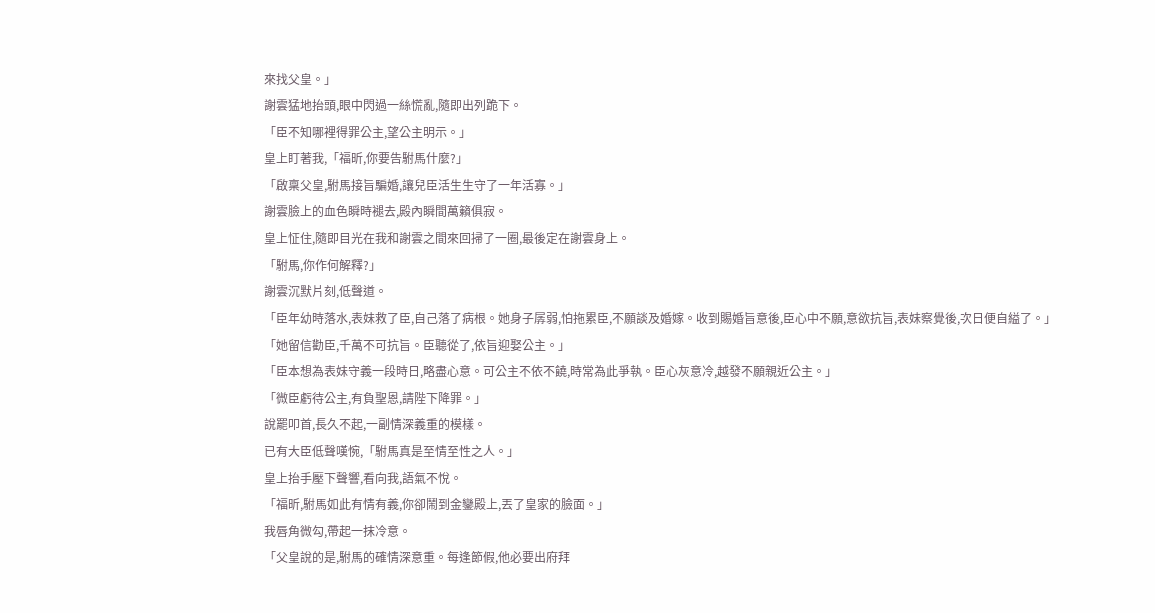來找父皇。」
謝雲猛地抬頭,眼中閃過一絲慌亂,隨即出列跪下。
「臣不知哪裡得罪公主,望公主明示。」
皇上盯著我,「福昕,你要告駙馬什麼?」
「啟稟父皇,駙馬接旨騙婚,讓兒臣活生生守了一年活寡。」
謝雲臉上的血色瞬時褪去,殿內瞬間萬籟俱寂。
皇上怔住,隨即目光在我和謝雲之間來回掃了一圈,最後定在謝雲身上。
「駙馬,你作何解釋?」
謝雲沉默片刻,低聲道。
「臣年幼時落水,表妹救了臣,自己落了病根。她身子孱弱,怕拖累臣,不願談及婚嫁。收到賜婚旨意後,臣心中不願,意欲抗旨,表妹察覺後,次日便自縊了。」
「她留信勸臣,千萬不可抗旨。臣聽從了,依旨迎娶公主。」
「臣本想為表妹守義一段時日,略盡心意。可公主不依不饒,時常為此爭執。臣心灰意冷,越發不願親近公主。」
「微臣虧待公主,有負聖恩,請陛下降罪。」
說罷叩首,長久不起,一副情深義重的模樣。
已有大臣低聲嘆惋,「駙馬真是至情至性之人。」
皇上抬手壓下聲響,看向我,語氣不悅。
「福昕,駙馬如此有情有義,你卻鬧到金鑾殿上,丟了皇家的臉面。」
我唇角微勾,帶起一抹冷意。
「父皇說的是,駙馬的確情深意重。每逢節假,他必要出府拜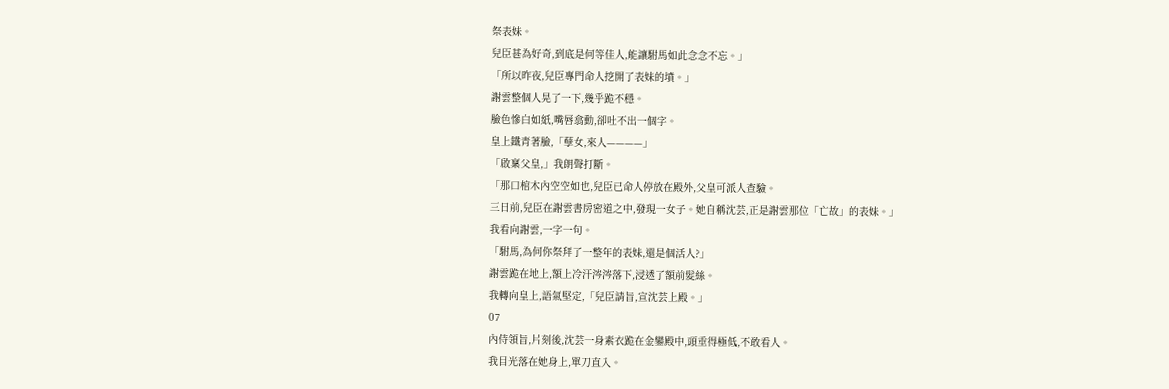祭表妹。
兒臣甚為好奇,到底是何等佳人,能讓駙馬如此念念不忘。」
「所以昨夜,兒臣專門命人挖開了表妹的墳。」
謝雲整個人晃了一下,幾乎跪不穩。
臉色慘白如紙,嘴唇翕動,卻吐不出一個字。
皇上鐵青著臉,「孽女,來人————」
「啟稟父皇,」我朗聲打斷。
「那口棺木內空空如也,兒臣已命人停放在殿外,父皇可派人查驗。
三日前,兒臣在謝雲書房密道之中,發現一女子。她自稱沈芸,正是謝雲那位「亡故」的表妹。」
我看向謝雲,一字一句。
「駙馬,為何你祭拜了一整年的表妹,還是個活人?」
謝雲跪在地上,額上冷汗涔涔落下,浸透了額前髮絲。
我轉向皇上,語氣堅定,「兒臣請旨,宣沈芸上殿。」
07
內侍領旨,片刻後,沈芸一身素衣跪在金鑾殿中,頭垂得極低,不敢看人。
我目光落在她身上,單刀直入。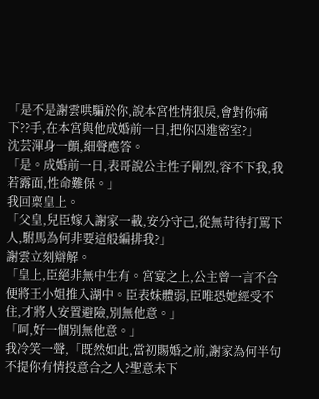「是不是謝雲哄騙於你,說本宮性情狠戾,會對你痛下??手,在本宮與他成婚前一日,把你囚進密室?」
沈芸渾身一顫,細聲應答。
「是。成婚前一日,表哥說公主性子剛烈,容不下我,我若露面,性命難保。」
我回稟皇上。
「父皇,兒臣嫁入謝家一載,安分守己,從無苛待打罵下人,駙馬為何非要這般編排我?」
謝雲立刻辯解。
「皇上,臣絕非無中生有。宮宴之上,公主曾一言不合便將王小姐推入湖中。臣表妹體弱,臣唯恐她經受不住,才將人安置避險,別無他意。」
「呵,好一個別無他意。」
我冷笑一聲,「既然如此,當初賜婚之前,謝家為何半句不提你有情投意合之人?聖意未下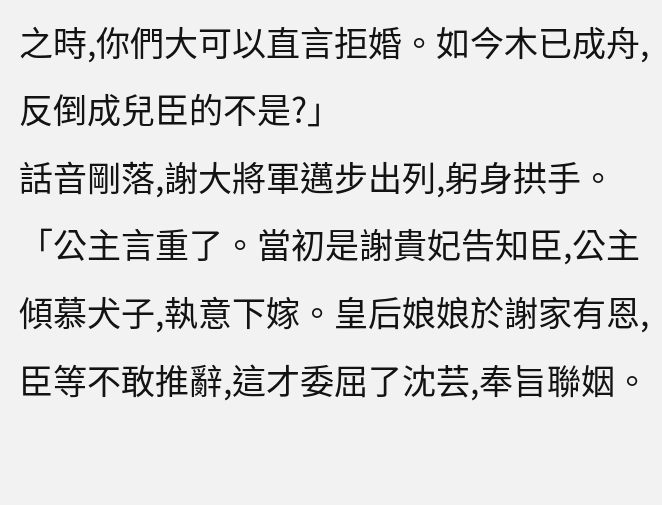之時,你們大可以直言拒婚。如今木已成舟,反倒成兒臣的不是?」
話音剛落,謝大將軍邁步出列,躬身拱手。
「公主言重了。當初是謝貴妃告知臣,公主傾慕犬子,執意下嫁。皇后娘娘於謝家有恩,臣等不敢推辭,這才委屈了沈芸,奉旨聯姻。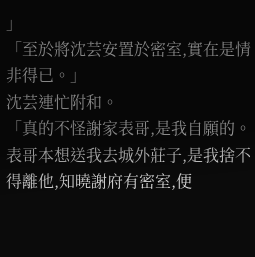」
「至於將沈芸安置於密室,實在是情非得已。」
沈芸連忙附和。
「真的不怪謝家表哥,是我自願的。表哥本想送我去城外莊子,是我捨不得離他,知曉謝府有密室,便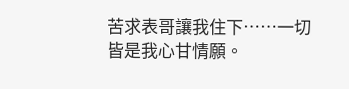苦求表哥讓我住下……一切皆是我心甘情願。